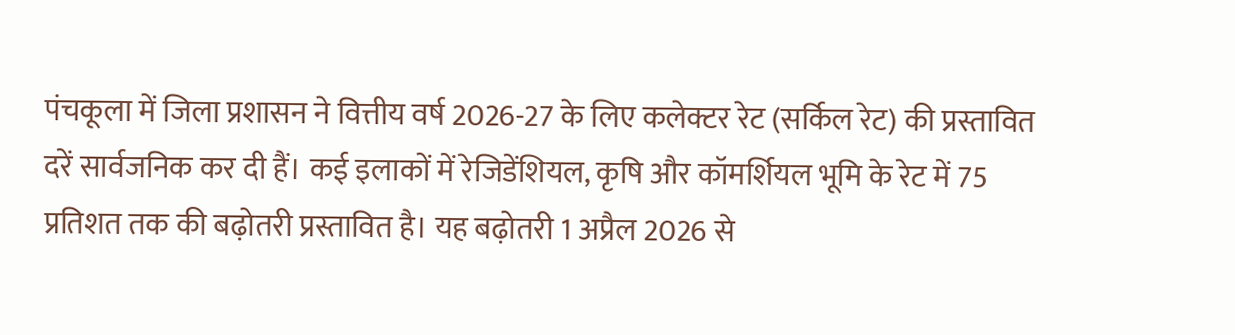पंचकूला में जिला प्रशासन ने वित्तीय वर्ष 2026-27 के लिए कलेक्टर रेट (सर्किल रेट) की प्रस्तावित दरें सार्वजनिक कर दी हैं। कई इलाकों में रेजिडेंशियल, कृषि और कॉमर्शियल भूमि के रेट में 75 प्रतिशत तक की बढ़ोतरी प्रस्तावित है। यह बढ़ोतरी 1 अप्रैल 2026 से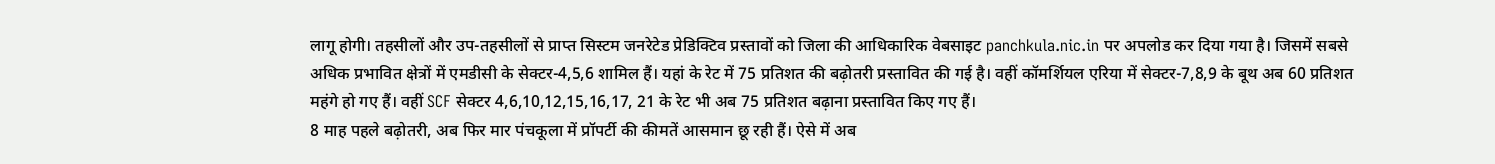लागू होगी। तहसीलों और उप-तहसीलों से प्राप्त सिस्टम जनरेटेड प्रेडिक्टिव प्रस्तावों को जिला की आधिकारिक वेबसाइट panchkula.nic.in पर अपलोड कर दिया गया है। जिसमें सबसे अधिक प्रभावित क्षेत्रों में एमडीसी के सेक्टर-4,5,6 शामिल हैं। यहां के रेट में 75 प्रतिशत की बढ़ोतरी प्रस्तावित की गई है। वहीं कॉमर्शियल एरिया में सेक्टर-7,8,9 के बूथ अब 60 प्रतिशत महंगे हो गए हैं। वहीं SCF सेक्टर 4,6,10,12,15,16,17, 21 के रेट भी अब 75 प्रतिशत बढ़ाना प्रस्तावित किए गए हैं।
8 माह पहले बढ़ोतरी, अब फिर मार पंचकूला में प्रॉपर्टी की कीमतें आसमान छू रही हैं। ऐसे में अब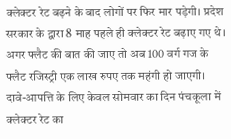क्लेक्टर रेट बढ़ने के बाद लोगों पर फिर मार पड़ेगी। प्रदेश सरकार के द्वारा 8 माह पहले ही क्लेक्टर रेट बढ़ाए गए थे। अगर फ्लैट की बात की जाए तो अब 100 वर्ग गज के फ्लैट रजिस्ट्री एक लाख रुपए तक महंगी हो जाएगी। दावे-आपत्ति के लिए केवल सोमवार का दिन पंचकूला में क्लेक्टर रेट का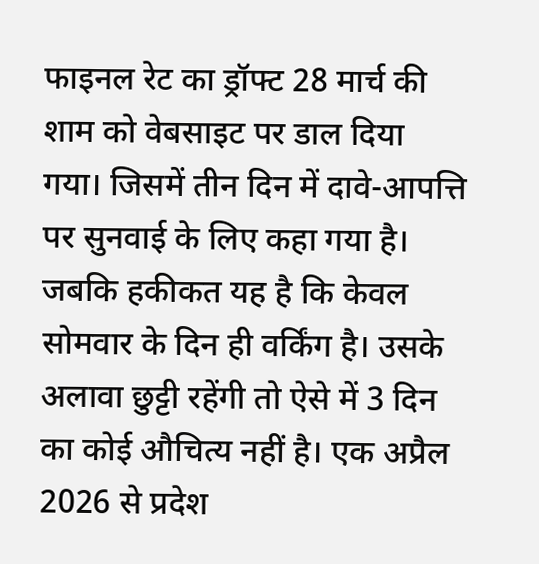फाइनल रेट का ड्रॉफ्ट 28 मार्च की शाम को वेबसाइट पर डाल दिया गया। जिसमें तीन दिन में दावे-आपत्ति पर सुनवाई के लिए कहा गया है। जबकि हकीकत यह है कि केवल सोमवार के दिन ही वर्किंग है। उसके अलावा छुट्टी रहेंगी तो ऐसे में 3 दिन का कोई औचित्य नहीं है। एक अप्रैल 2026 से प्रदेश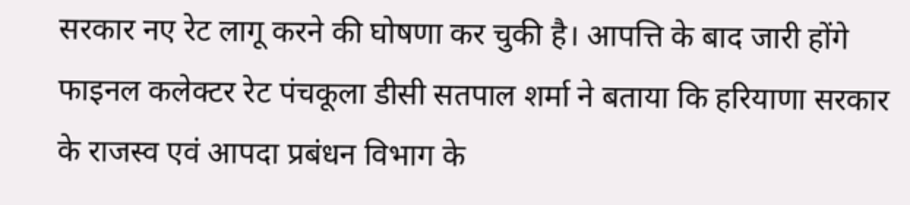सरकार नए रेट लागू करने की घोषणा कर चुकी है। आपत्ति के बाद जारी होंगे फाइनल कलेक्टर रेट पंचकूला डीसी सतपाल शर्मा ने बताया कि हरियाणा सरकार के राजस्व एवं आपदा प्रबंधन विभाग के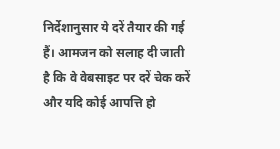निर्देशानुसार ये दरें तैयार की गई हैं। आमजन को सलाह दी जाती है कि वे वेबसाइट पर दरें चेक करें और यदि कोई आपत्ति हो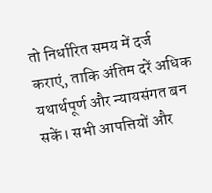तो निर्धारित समय में दर्ज कराएं, ताकि अंतिम दरें अधिक यथार्थपूर्ण और न्यायसंगत बन सकें। सभी आपत्तियों और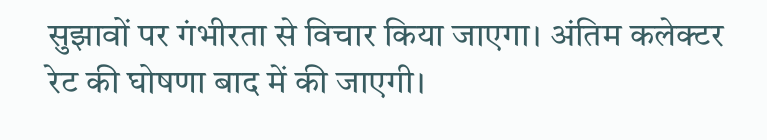सुझावों पर गंभीरता से विचार किया जाएगा। अंतिम कलेक्टर रेट की घोषणा बाद में की जाएगी।